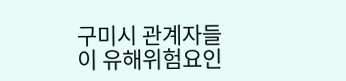구미시 관계자들이 유해위험요인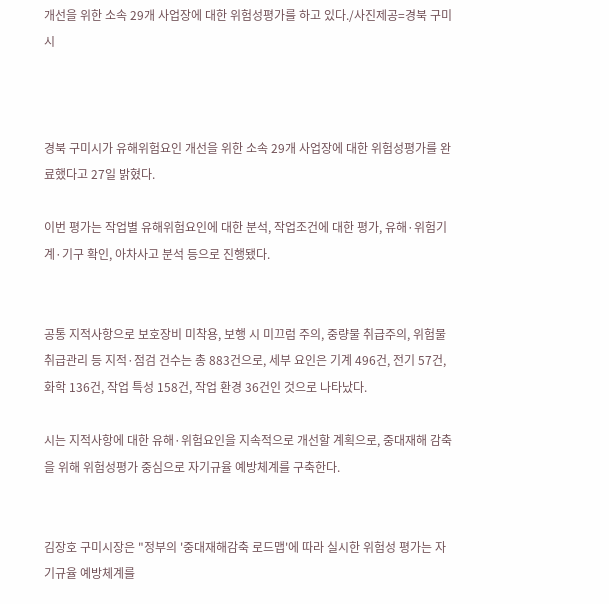개선을 위한 소속 29개 사업장에 대한 위험성평가를 하고 있다./사진제공=경북 구미시



경북 구미시가 유해위험요인 개선을 위한 소속 29개 사업장에 대한 위험성평가를 완료했다고 27일 밝혔다.

이번 평가는 작업별 유해위험요인에 대한 분석, 작업조건에 대한 평가, 유해·위험기계·기구 확인, 아차사고 분석 등으로 진행됐다.


공통 지적사항으로 보호장비 미착용, 보행 시 미끄럼 주의, 중량물 취급주의, 위험물 취급관리 등 지적·점검 건수는 총 883건으로, 세부 요인은 기계 496건, 전기 57건, 화학 136건, 작업 특성 158건, 작업 환경 36건인 것으로 나타났다.

시는 지적사항에 대한 유해·위험요인을 지속적으로 개선할 계획으로, 중대재해 감축을 위해 위험성평가 중심으로 자기규율 예방체계를 구축한다.


김장호 구미시장은 "정부의 '중대재해감축 로드맵'에 따라 실시한 위험성 평가는 자기규율 예방체계를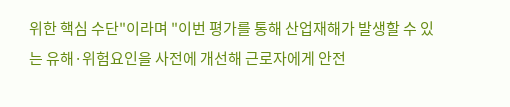위한 핵심 수단"이라며 "이번 평가를 통해 산업재해가 발생할 수 있는 유해·위험요인을 사전에 개선해 근로자에게 안전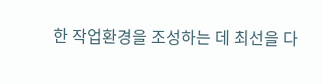한 작업환경을 조성하는 데 최선을 다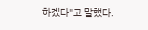하겠다"고 말했다.